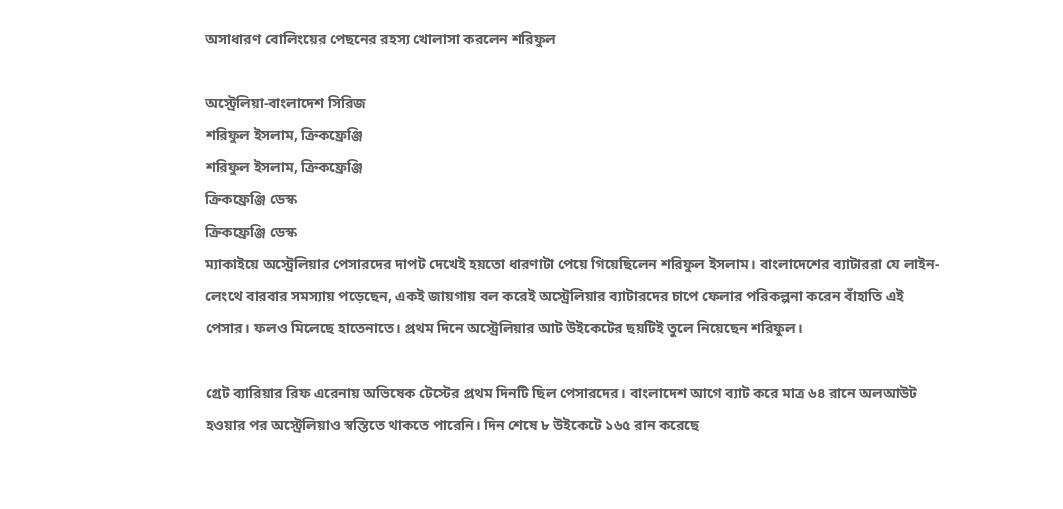অসাধারণ বোলিংয়ের পেছনের রহস্য খোলাসা করলেন শরিফুল

অস্ট্রেলিয়া-বাংলাদেশ সিরিজ
শরিফুল ইসলাম, ক্রিকফ্রেঞ্জি
শরিফুল ইসলাম, ক্রিকফ্রেঞ্জি
ক্রিকফ্রেঞ্জি ডেস্ক
ক্রিকফ্রেঞ্জি ডেস্ক
ম্যাকাইয়ে অস্ট্রেলিয়ার পেসারদের দাপট দেখেই হয়তো ধারণাটা পেয়ে গিয়েছিলেন শরিফুল ইসলাম। বাংলাদেশের ব্যাটাররা যে লাইন-লেংথে বারবার সমস্যায় পড়েছেন, একই জায়গায় বল করেই অস্ট্রেলিয়ার ব্যাটারদের চাপে ফেলার পরিকল্পনা করেন বাঁহাতি এই পেসার। ফলও মিলেছে হাতেনাতে। প্রথম দিনে অস্ট্রেলিয়ার আট উইকেটের ছয়টিই তুলে নিয়েছেন শরিফুল।

গ্রেট ব্যারিয়ার রিফ এরেনায় অভিষেক টেস্টের প্রথম দিনটি ছিল পেসারদের। বাংলাদেশ আগে ব্যাট করে মাত্র ৬৪ রানে অলআউট হওয়ার পর অস্ট্রেলিয়াও স্বস্তিতে থাকতে পারেনি। দিন শেষে ৮ উইকেটে ১৬৫ রান করেছে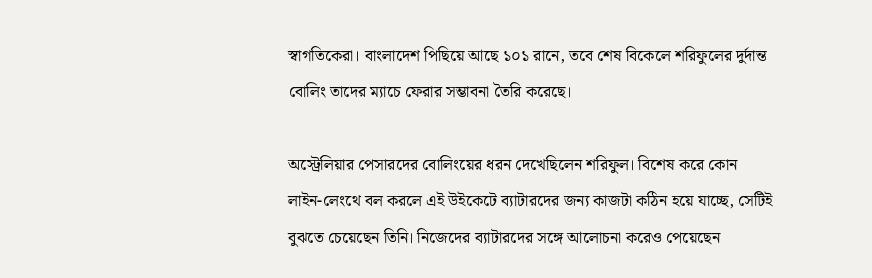স্বাগতিকেরা। বাংলাদেশ পিছিয়ে আছে ১০১ রানে, তবে শেষ বিকেলে শরিফুলের দুর্দান্ত বোলিং তাদের ম্যাচে ফেরার সম্ভাবনা তৈরি করেছে।

অস্ট্রেলিয়ার পেসারদের বোলিংয়ের ধরন দেখেছিলেন শরিফুল। বিশেষ করে কোন লাইন-লেংথে বল করলে এই উইকেটে ব্যাটারদের জন্য কাজটা কঠিন হয়ে যাচ্ছে, সেটিই বুঝতে চেয়েছেন তিনি। নিজেদের ব্যাটারদের সঙ্গে আলোচনা করেও পেয়েছেন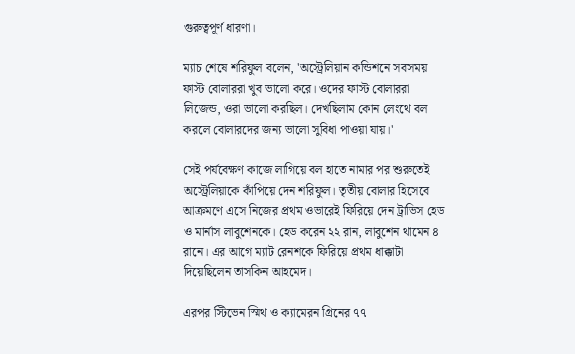গুরুত্বপূর্ণ ধারণা।

ম্যাচ শেষে শরিফুল বলেন, 'অস্ট্রেলিয়ান কন্ডিশনে সবসময় ফাস্ট বোলাররা খুব ভালো করে। ওদের ফাস্ট বোলাররা লিজেন্ড, ওরা ভালো করছিল। দেখছিলাম কোন লেংথে বল করলে বোলারদের জন্য ভালো সুবিধা পাওয়া যায়।'

সেই পর্যবেক্ষণ কাজে লাগিয়ে বল হাতে নামার পর শুরুতেই অস্ট্রেলিয়াকে কাঁপিয়ে দেন শরিফুল। তৃতীয় বোলার হিসেবে আক্রমণে এসে নিজের প্রথম ওভারেই ফিরিয়ে দেন ট্রাভিস হেড ও মার্নাস লাবুশেনকে। হেড করেন ২২ রান, লাবুশেন থামেন ৪ রানে। এর আগে ম্যাট রেনশকে ফিরিয়ে প্রথম ধাক্কাটা দিয়েছিলেন তাসকিন আহমেদ।

এরপর স্টিভেন স্মিথ ও ক্যামেরন গ্রিনের ৭৭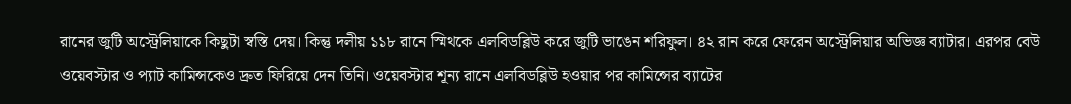রানের জুটি অস্ট্রেলিয়াকে কিছুটা স্বস্তি দেয়। কিন্তু দলীয় ১১৮ রানে স্মিথকে এলবিডব্লিউ করে জুটি ভাঙেন শরিফুল। ৪২ রান করে ফেরেন অস্ট্রেলিয়ার অভিজ্ঞ ব্যাটার। এরপর বেউ ওয়েবস্টার ও প্যাট কামিন্সকেও দ্রুত ফিরিয়ে দেন তিনি। ওয়েবস্টার শূন্য রানে এলবিডব্লিউ হওয়ার পর কামিন্সের ব্যাটের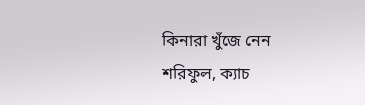কিনারা খুঁজে নেন শরিফুল, ক্যাচ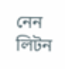নেন লিটন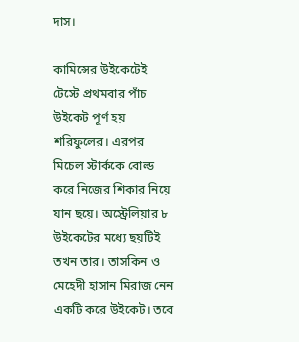দাস।

কামিন্সের উইকেটেই টেস্টে প্রথমবার পাঁচ উইকেট পূর্ণ হয় শরিফুলের। এরপর মিচেল স্টার্ককে বোল্ড করে নিজের শিকার নিয়ে যান ছয়ে। অস্ট্রেলিয়ার ৮ উইকেটের মধ্যে ছয়টিই তখন তার। তাসকিন ও মেহেদী হাসান মিরাজ নেন একটি করে উইকেট। তবে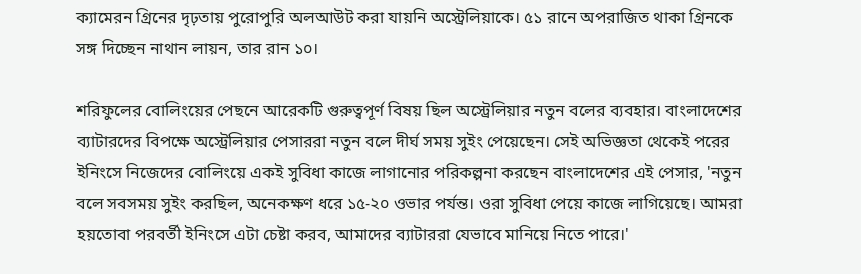ক্যামেরন গ্রিনের দৃঢ়তায় পুরোপুরি অলআউট করা যায়নি অস্ট্রেলিয়াকে। ৫১ রানে অপরাজিত থাকা গ্রিনকে সঙ্গ দিচ্ছেন নাথান লায়ন, তার রান ১০।

শরিফুলের বোলিংয়ের পেছনে আরেকটি গুরুত্বপূর্ণ বিষয় ছিল অস্ট্রেলিয়ার নতুন বলের ব্যবহার। বাংলাদেশের ব্যাটারদের বিপক্ষে অস্ট্রেলিয়ার পেসাররা নতুন বলে দীর্ঘ সময় সুইং পেয়েছেন। সেই অভিজ্ঞতা থেকেই পরের ইনিংসে নিজেদের বোলিংয়ে একই সুবিধা কাজে লাগানোর পরিকল্পনা করছেন বাংলাদেশের এই পেসার, 'নতুন বলে সবসময় সুইং করছিল, অনেকক্ষণ ধরে ১৫-২০ ওভার পর্যন্ত। ওরা সুবিধা পেয়ে কাজে লাগিয়েছে। আমরা হয়তোবা পরবর্তী ইনিংসে এটা চেষ্টা করব, আমাদের ব্যাটাররা যেভাবে মানিয়ে নিতে পারে।'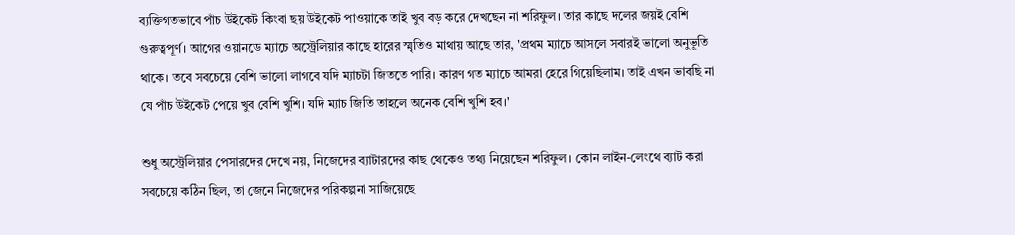ব্যক্তিগতভাবে পাঁচ উইকেট কিংবা ছয় উইকেট পাওয়াকে তাই খুব বড় করে দেখছেন না শরিফুল। তার কাছে দলের জয়ই বেশি গুরুত্বপূর্ণ। আগের ওয়ানডে ম্যাচে অস্ট্রেলিয়ার কাছে হারের স্মৃতিও মাথায় আছে তার, 'প্রথম ম্যাচে আসলে সবারই ভালো অনুভূতি থাকে। তবে সবচেয়ে বেশি ভালো লাগবে যদি ম্যাচটা জিততে পারি। কারণ গত ম্যাচে আমরা হেরে গিয়েছিলাম। তাই এখন ভাবছি না যে পাঁচ উইকেট পেয়ে খুব বেশি খুশি। যদি ম্যাচ জিতি তাহলে অনেক বেশি খুশি হব।'

শুধু অস্ট্রেলিয়ার পেসারদের দেখে নয়, নিজেদের ব্যাটারদের কাছ থেকেও তথ্য নিয়েছেন শরিফুল। কোন লাইন-লেংথে ব্যাট করা সবচেয়ে কঠিন ছিল, তা জেনে নিজেদের পরিকল্পনা সাজিয়েছে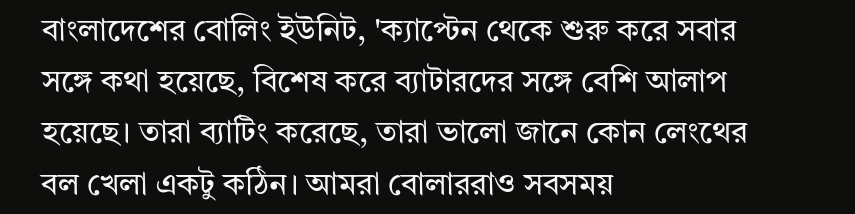বাংলাদেশের বোলিং ইউনিট, 'ক্যাপ্টেন থেকে শুরু করে সবার সঙ্গে কথা হয়েছে, বিশেষ করে ব্যাটারদের সঙ্গে বেশি আলাপ হয়েছে। তারা ব্যাটিং করেছে, তারা ভালো জানে কোন লেংথের বল খেলা একটু কঠিন। আমরা বোলাররাও সবসময়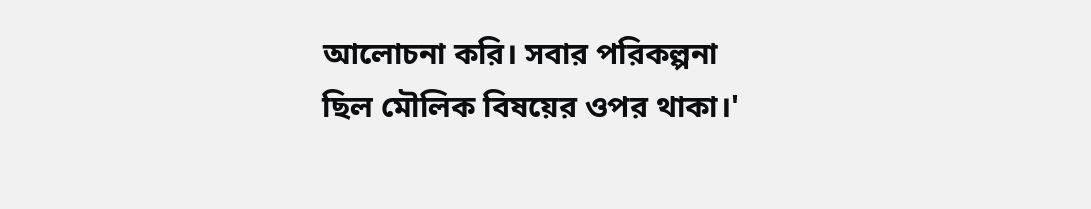আলোচনা করি। সবার পরিকল্পনা ছিল মৌলিক বিষয়ের ওপর থাকা।'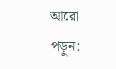আরো পড়ুন: